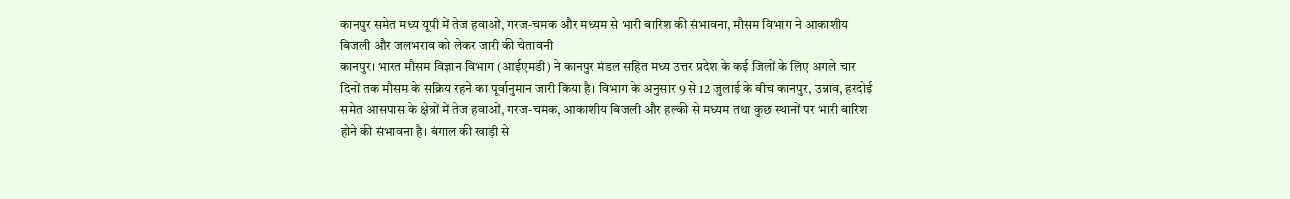कानपुर समेत मध्य यूपी में तेज हवाओं, गरज-चमक और मध्यम से भारी बारिश की संभावना, मौसम विभाग ने आकाशीय बिजली और जलभराव को लेकर जारी की चेतावनी
कानपुर। भारत मौसम विज्ञान विभाग (आईएमडी) ने कानपुर मंडल सहित मध्य उत्तर प्रदेश के कई जिलों के लिए अगले चार दिनों तक मौसम के सक्रिय रहने का पूर्वानुमान जारी किया है। विभाग के अनुसार 9 से 12 जुलाई के बीच कानपुर, उन्नाव, हरदोई समेत आसपास के क्षेत्रों में तेज हवाओं, गरज-चमक, आकाशीय बिजली और हल्की से मध्यम तथा कुछ स्थानों पर भारी बारिश होने की संभावना है। बंगाल की खाड़ी से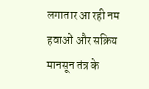लगातार आ रही नम हवाओं और सक्रिय मानसून तंत्र के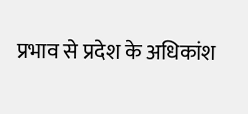प्रभाव से प्रदेश के अधिकांश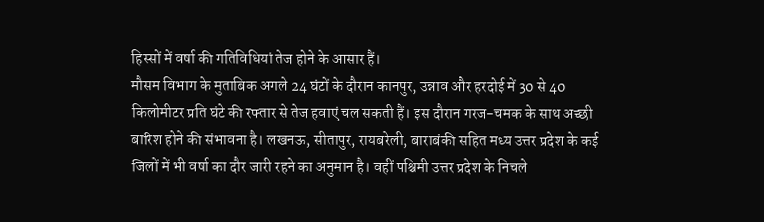हिस्सों में वर्षा की गतिविधियां तेज होने के आसार हैं।
मौसम विभाग के मुताबिक अगले 24 घंटों के दौरान कानपुर, उन्नाव और हरदोई में 30 से 40 किलोमीटर प्रति घंटे की रफ्तार से तेज हवाएं चल सकती हैं। इस दौरान गरज-चमक के साथ अच्छी बारिश होने की संभावना है। लखनऊ, सीतापुर, रायबरेली, बाराबंकी सहित मध्य उत्तर प्रदेश के कई जिलों में भी वर्षा का दौर जारी रहने का अनुमान है। वहीं पश्चिमी उत्तर प्रदेश के निचले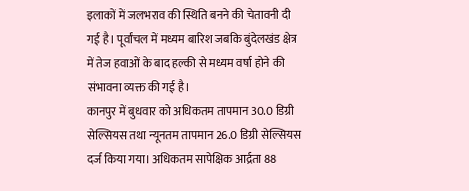इलाकों में जलभराव की स्थिति बनने की चेतावनी दी गई है। पूर्वांचल में मध्यम बारिश जबकि बुंदेलखंड क्षेत्र में तेज हवाओं के बाद हल्की से मध्यम वर्षा होने की संभावना व्यक्त की गई है।
कानपुर में बुधवार को अधिकतम तापमान 30.0 डिग्री सेल्सियस तथा न्यूनतम तापमान 26.0 डिग्री सेल्सियस दर्ज किया गया। अधिकतम सापेक्षिक आर्द्रता 88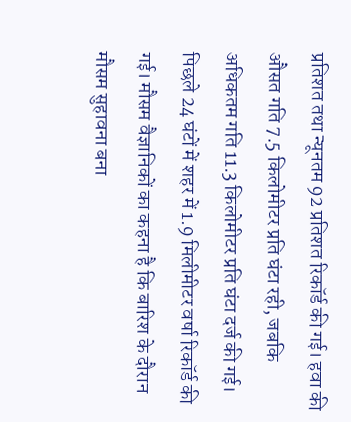प्रतिशत तथा न्यूनतम 92 प्रतिशत रिकॉर्ड की गई। हवा की औसत गति 7.5 किलोमीटर प्रति घंटा रही, जबकि अधिकतम गति 11.3 किलोमीटर प्रति घंटा दर्ज की गई। पिछले 24 घंटों में शहर में 1.9 मिलीमीटर वर्षा रिकॉर्ड की गई। मौसम वैज्ञानिकों का कहना है कि बारिश के दौरान मौसम सुहावना बना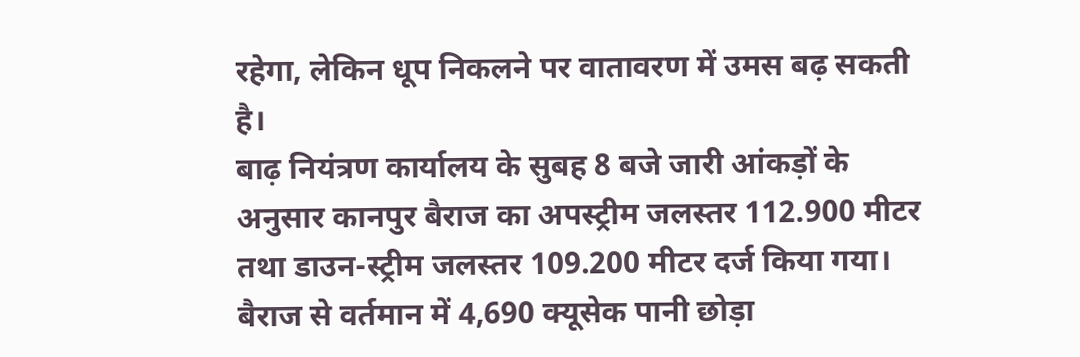रहेगा, लेकिन धूप निकलने पर वातावरण में उमस बढ़ सकती है।
बाढ़ नियंत्रण कार्यालय के सुबह 8 बजे जारी आंकड़ों के अनुसार कानपुर बैराज का अपस्ट्रीम जलस्तर 112.900 मीटर तथा डाउन-स्ट्रीम जलस्तर 109.200 मीटर दर्ज किया गया। बैराज से वर्तमान में 4,690 क्यूसेक पानी छोड़ा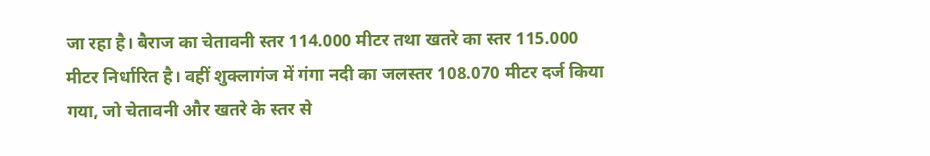जा रहा है। बैराज का चेतावनी स्तर 114.000 मीटर तथा खतरे का स्तर 115.000 मीटर निर्धारित है। वहीं शुक्लागंज में गंगा नदी का जलस्तर 108.070 मीटर दर्ज किया गया, जो चेतावनी और खतरे के स्तर से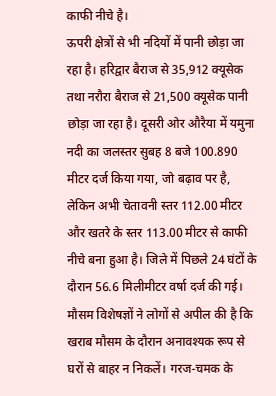काफी नीचे है।
ऊपरी क्षेत्रों से भी नदियों में पानी छोड़ा जा रहा है। हरिद्वार बैराज से 35,912 क्यूसेक तथा नरौरा बैराज से 21,500 क्यूसेक पानी छोड़ा जा रहा है। दूसरी ओर औरैया में यमुना नदी का जलस्तर सुबह 8 बजे 100.890 मीटर दर्ज किया गया, जो बढ़ाव पर है, लेकिन अभी चेतावनी स्तर 112.00 मीटर और खतरे के स्तर 113.00 मीटर से काफी नीचे बना हुआ है। जिले में पिछले 24 घंटों के दौरान 56.6 मिलीमीटर वर्षा दर्ज की गई।
मौसम विशेषज्ञों ने लोगों से अपील की है कि खराब मौसम के दौरान अनावश्यक रूप से घरों से बाहर न निकलें। गरज-चमक के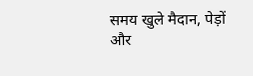समय खुले मैदान, पेड़ों और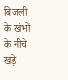बिजली के खंभों के नीचे खड़े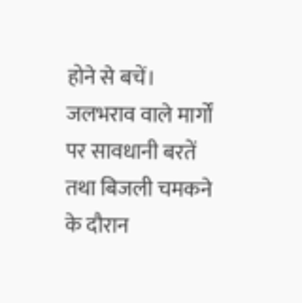होने से बचें। जलभराव वाले मार्गों पर सावधानी बरतें तथा बिजली चमकने के दौरान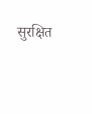सुरक्षित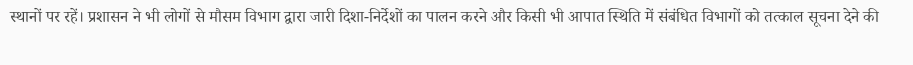स्थानों पर रहें। प्रशासन ने भी लोगों से मौसम विभाग द्वारा जारी दिशा-निर्देशों का पालन करने और किसी भी आपात स्थिति में संबंधित विभागों को तत्काल सूचना देने की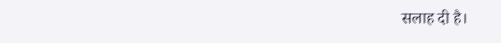सलाह दी है।